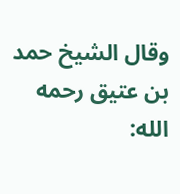وقال الشيخ حمد بن عتيق رحمه الله: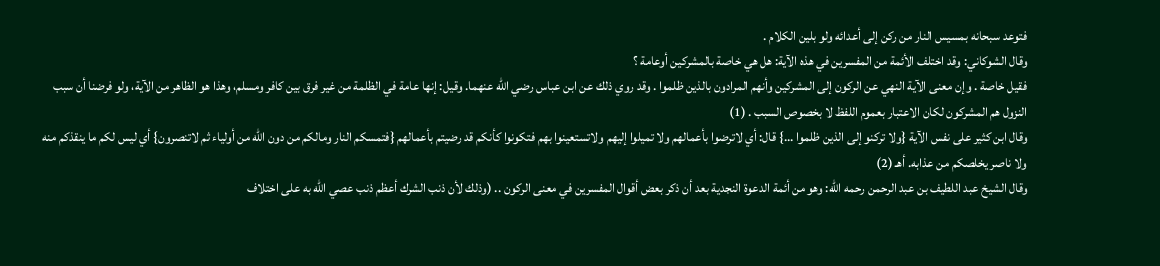فتوعد سبحانه بمسيس النار من ركن إلى أعدائه ولو بلين الكلام .
وقال الشوكاني: وقد اختلف الأئمة من المفسرين في هذه الآية: هل هي خاصة بالمشركين أوعامة ؟
فقيل خاصة . وإن معنى الآية النهي عن الركون إلى المشركين وأنهم المرادون بالذين ظلموا . وقد روي ذلك عن ابن عباس رضي الله عنهما. وقيل: إنها عامة في الظلمة من غير فرق بين كافر ومسلم، وهذا هو الظاهر من الآية، ولو فرضنا أن سبب النزول هم المشركون لكان الاعتبار بعموم اللفظ لا بخصوص السبب . (1)
وقال ابن كثير على نفس الآية {ولا تركنو إلى الذين ظلموا ...} قال: أي لاترضوا بأعمالهم ولا تميلوا إليهم ولاتستعينوا بهم فتكونوا كأنكم قد رضيتم بأعمالهم {فتمسكم النار ومالكم من دون الله من أولياء ثم لاتنصرون} أي ليس لكم ما ينقذكم منه ولا ناصر يخلصكم من عذابه. أهـ (2)
وقال الشيخ عبد اللطيف بن عبد الرحمن رحمه الله: وهو من أئمة الدعوة النجدية بعد أن ذكر بعض أقوال المفسرين في معنى الركون .. (وذلك لأن ذنب الشرك أعظم ذنب عصي الله به على اختلاف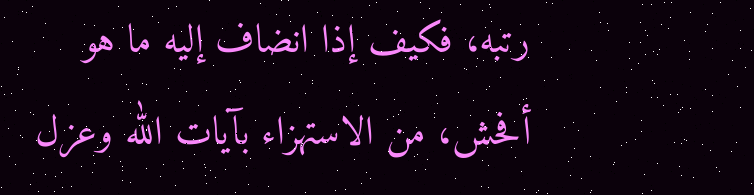رتبه، فكيف إذا انضاف إليه ما هو أفحش، من الاستهزاء بآيات الله وعزل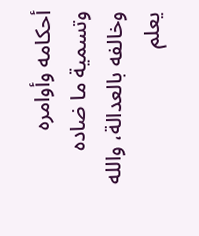أحكامه وأوامره وتسمية ما ضاده وخالفه بالعدالة، والله يعلم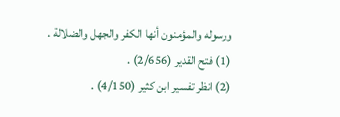ورسوله والمؤمنون أنها الكفر والجهل والضلالة .
(1) فتح القدير (2/656) .
(2) انظر تفسير ابن كثير (4/150) .